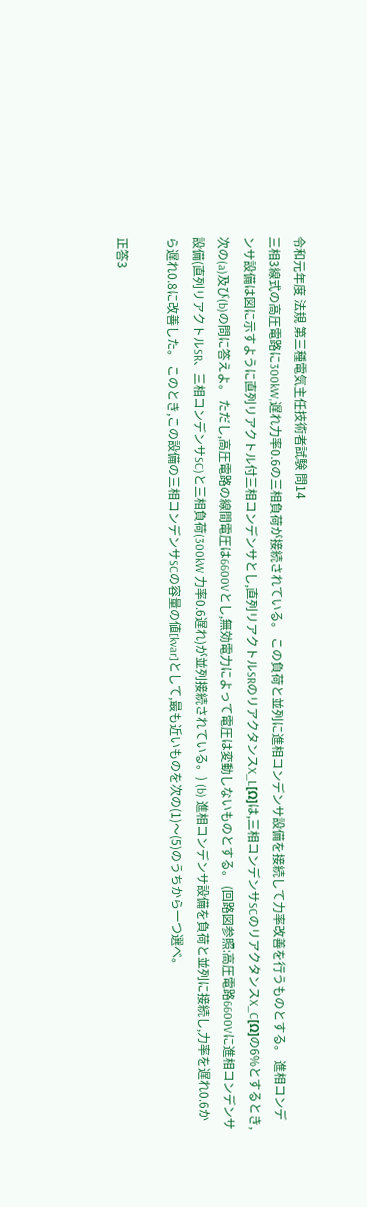令和元年度 法規 第三種電気主任技術者試験 問14
三相3線式の高圧電路に300kW,遅れ力率0.6の三相負荷が接続されている。 この負荷と並列に進相コンデンサ設備を接続して力率改善を行うものとする。 進相コンデンサ設備は図に示すように直列リアクトル付三相コンデンサとし,直列リアクトルSRのリアクタンスX_L[Ω]は,三相コンデンサSCのリアクタンスX_C[Ω]の6%とするとき,次の(a)及び(b)の問に答えよ。 ただし,高圧電路の線間電圧は6600Vとし,無効電力によって電圧は変動しないものとする。 (回路図参照:高圧電路6600Vに進相コンデンサ設備(直列リアクトルSR、三相コンデンサSC)と三相負荷(300kW 力率0.6遅れ)が並列接続されている。) (b) 進相コンデンサ設備を負荷と並列に接続し,力率を遅れ0.6から遅れ0.8に改善した。 このとき,この設備の三相コンデンサSCの容量の値[kvar]として,最も近いものを次の(1)〜(5)のうちから一つ選べ。

正答3